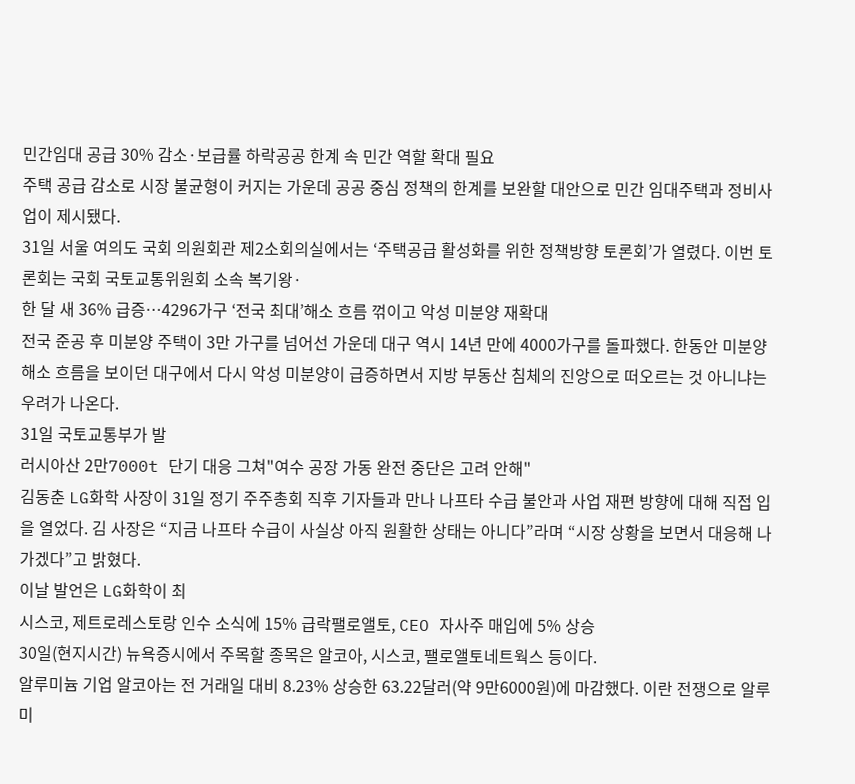민간임대 공급 30% 감소·보급률 하락공공 한계 속 민간 역할 확대 필요
주택 공급 감소로 시장 불균형이 커지는 가운데 공공 중심 정책의 한계를 보완할 대안으로 민간 임대주택과 정비사업이 제시됐다.
31일 서울 여의도 국회 의원회관 제2소회의실에서는 ‘주택공급 활성화를 위한 정책방향 토론회’가 열렸다. 이번 토론회는 국회 국토교통위원회 소속 복기왕·
한 달 새 36% 급증…4296가구 ‘전국 최대’해소 흐름 꺾이고 악성 미분양 재확대
전국 준공 후 미분양 주택이 3만 가구를 넘어선 가운데 대구 역시 14년 만에 4000가구를 돌파했다. 한동안 미분양 해소 흐름을 보이던 대구에서 다시 악성 미분양이 급증하면서 지방 부동산 침체의 진앙으로 떠오르는 것 아니냐는 우려가 나온다.
31일 국토교통부가 발
러시아산 2만7000t 단기 대응 그쳐"여수 공장 가동 완전 중단은 고려 안해"
김동춘 LG화학 사장이 31일 정기 주주총회 직후 기자들과 만나 나프타 수급 불안과 사업 재편 방향에 대해 직접 입을 열었다. 김 사장은 “지금 나프타 수급이 사실상 아직 원활한 상태는 아니다”라며 “시장 상황을 보면서 대응해 나가겠다”고 밝혔다.
이날 발언은 LG화학이 최
시스코, 제트로레스토랑 인수 소식에 15% 급락팰로앨토, CEO 자사주 매입에 5% 상승
30일(현지시간) 뉴욕증시에서 주목할 종목은 알코아, 시스코, 팰로앨토네트웍스 등이다.
알루미늄 기업 알코아는 전 거래일 대비 8.23% 상승한 63.22달러(약 9만6000원)에 마감했다. 이란 전쟁으로 알루미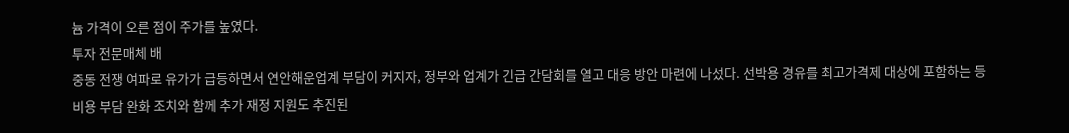늄 가격이 오른 점이 주가를 높였다.
투자 전문매체 배
중동 전쟁 여파로 유가가 급등하면서 연안해운업계 부담이 커지자, 정부와 업계가 긴급 간담회를 열고 대응 방안 마련에 나섰다. 선박용 경유를 최고가격제 대상에 포함하는 등 비용 부담 완화 조치와 함께 추가 재정 지원도 추진된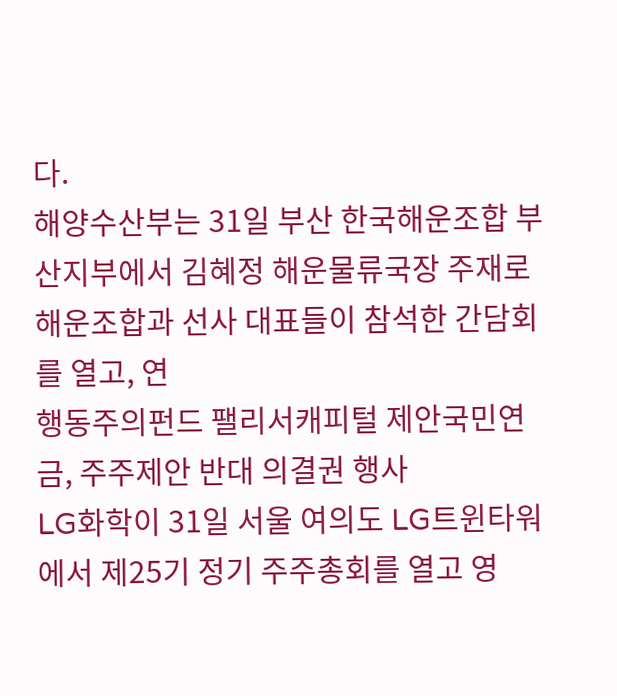다.
해양수산부는 31일 부산 한국해운조합 부산지부에서 김혜정 해운물류국장 주재로 해운조합과 선사 대표들이 참석한 간담회를 열고, 연
행동주의펀드 팰리서캐피털 제안국민연금, 주주제안 반대 의결권 행사
LG화학이 31일 서울 여의도 LG트윈타워에서 제25기 정기 주주총회를 열고 영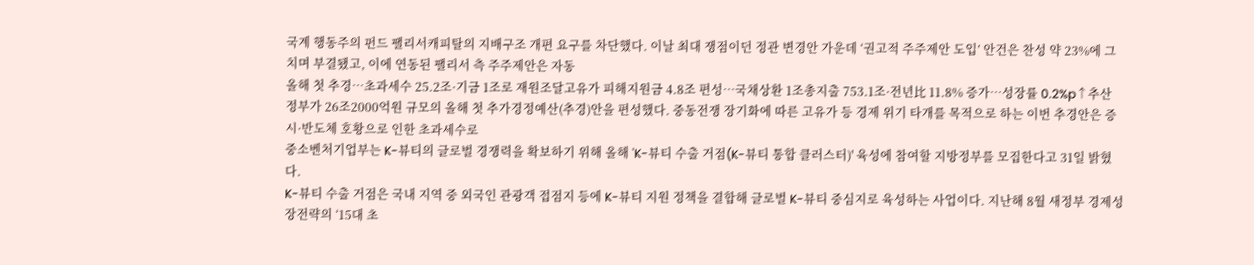국계 행동주의 펀드 팰리서캐피탈의 지배구조 개편 요구를 차단했다. 이날 최대 쟁점이던 정관 변경안 가운데 ‘권고적 주주제안 도입’ 안건은 찬성 약 23%에 그치며 부결됐고, 이에 연동된 팰리서 측 주주제안은 자동
올해 첫 추경…초과세수 25.2조·기금 1조로 재원조달고유가 피해지원금 4.8조 편성…국채상환 1조총지출 753.1조·전년比 11.8% 증가…성장률 0.2%p↑추산
정부가 26조2000억원 규모의 올해 첫 추가경정예산(추경)안을 편성했다. 중동전쟁 장기화에 따른 고유가 등 경제 위기 타개를 목적으로 하는 이번 추경안은 증시·반도체 호황으로 인한 초과세수로
중소벤처기업부는 K-뷰티의 글로벌 경쟁력을 확보하기 위해 올해 'K-뷰티 수출 거점(K-뷰티 통합 클러스터)' 육성에 참여할 지방정부를 모집한다고 31일 밝혔다.
K-뷰티 수출 거점은 국내 지역 중 외국인 관광객 접점지 등에 K-뷰티 지원 정책을 결합해 글로벌 K-뷰티 중심지로 육성하는 사업이다. 지난해 8월 새정부 경제성장전략의 ‘15대 초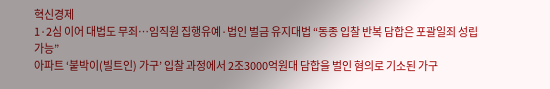혁신경제
1·2심 이어 대법도 무죄…임직원 집행유예·법인 벌금 유지대법 “동종 입찰 반복 담합은 포괄일죄 성립 가능”
아파트 ‘붙박이(빌트인) 가구’ 입찰 과정에서 2조3000억원대 담합을 벌인 혐의로 기소된 가구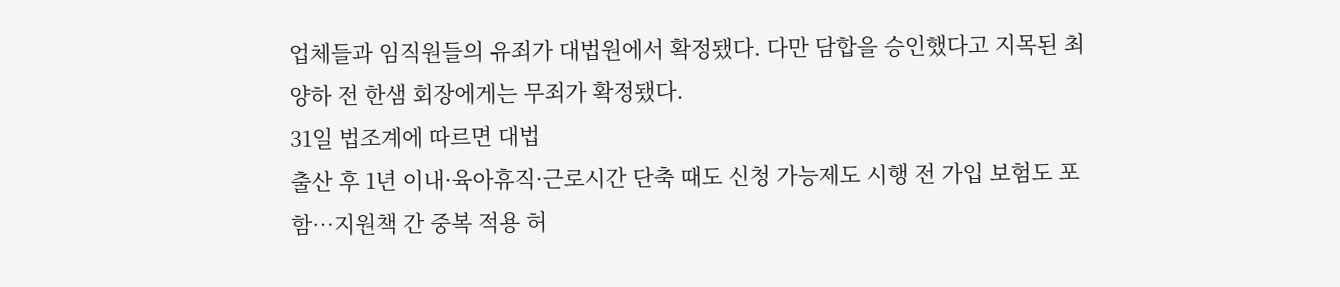업체들과 임직원들의 유죄가 대법원에서 확정됐다. 다만 담합을 승인했다고 지목된 최양하 전 한샘 회장에게는 무죄가 확정됐다.
31일 법조계에 따르면 대법
출산 후 1년 이내·육아휴직·근로시간 단축 때도 신청 가능제도 시행 전 가입 보험도 포함…지원책 간 중복 적용 허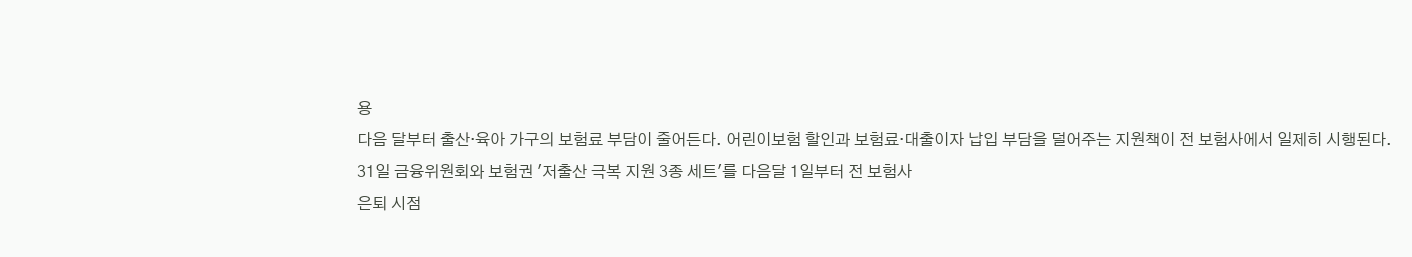용
다음 달부터 출산·육아 가구의 보험료 부담이 줄어든다. 어린이보험 할인과 보험료·대출이자 납입 부담을 덜어주는 지원책이 전 보험사에서 일제히 시행된다.
31일 금융위원회와 보험권 '저출산 극복 지원 3종 세트'를 다음달 1일부터 전 보험사
은퇴 시점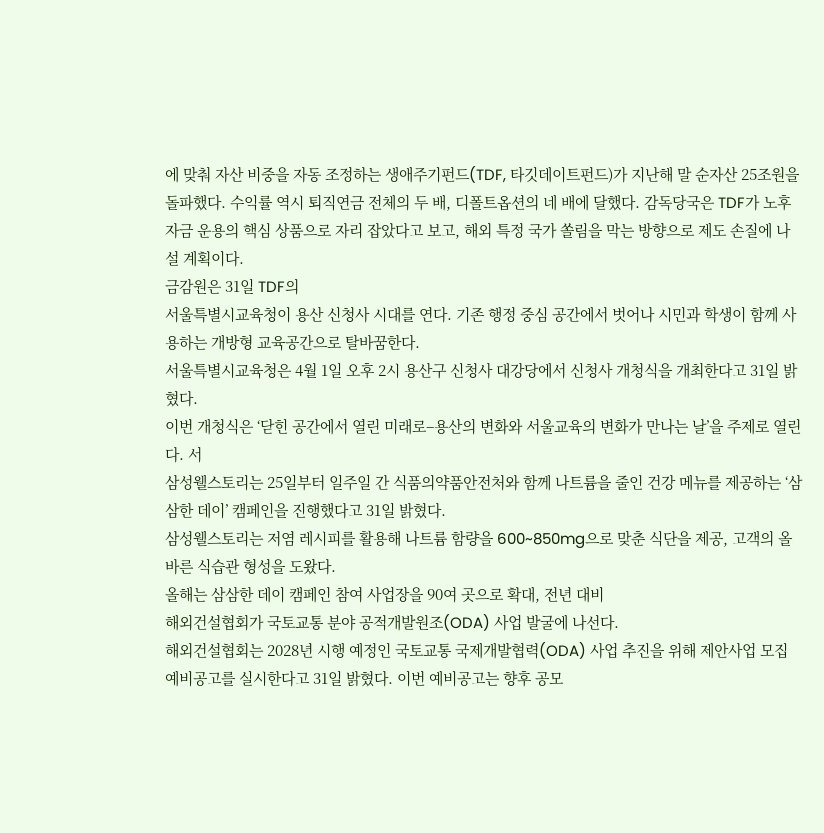에 맞춰 자산 비중을 자동 조정하는 생애주기펀드(TDF, 타깃데이트펀드)가 지난해 말 순자산 25조원을 돌파했다. 수익률 역시 퇴직연금 전체의 두 배, 디폴트옵션의 네 배에 달했다. 감독당국은 TDF가 노후자금 운용의 핵심 상품으로 자리 잡았다고 보고, 해외 특정 국가 쏠림을 막는 방향으로 제도 손질에 나설 계획이다.
금감원은 31일 TDF의
서울특별시교육청이 용산 신청사 시대를 연다. 기존 행정 중심 공간에서 벗어나 시민과 학생이 함께 사용하는 개방형 교육공간으로 탈바꿈한다.
서울특별시교육청은 4월 1일 오후 2시 용산구 신청사 대강당에서 신청사 개청식을 개최한다고 31일 밝혔다.
이번 개청식은 ‘닫힌 공간에서 열린 미래로–용산의 변화와 서울교육의 변화가 만나는 날’을 주제로 열린다. 서
삼성웰스토리는 25일부터 일주일 간 식품의약품안전처와 함께 나트륨을 줄인 건강 메뉴를 제공하는 ‘삼삼한 데이’ 캠페인을 진행했다고 31일 밝혔다.
삼성웰스토리는 저염 레시피를 활용해 나트륨 함량을 600~850mg으로 맞춘 식단을 제공, 고객의 올바른 식습관 형성을 도왔다.
올해는 삼삼한 데이 캠페인 참여 사업장을 90여 곳으로 확대, 전년 대비
해외건설협회가 국토교통 분야 공적개발원조(ODA) 사업 발굴에 나선다.
해외건설협회는 2028년 시행 예정인 국토교통 국제개발협력(ODA) 사업 추진을 위해 제안사업 모집 예비공고를 실시한다고 31일 밝혔다. 이번 예비공고는 향후 공모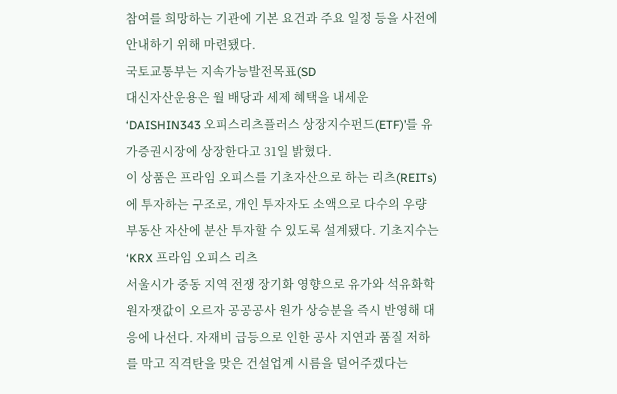참여를 희망하는 기관에 기본 요건과 주요 일정 등을 사전에 안내하기 위해 마련됐다.
국토교통부는 지속가능발전목표(SD
대신자산운용은 월 배당과 세제 혜택을 내세운 ‘DAISHIN343 오피스리츠플러스 상장지수펀드(ETF)’를 유가증권시장에 상장한다고 31일 밝혔다.
이 상품은 프라임 오피스를 기초자산으로 하는 리츠(REITs)에 투자하는 구조로, 개인 투자자도 소액으로 다수의 우량 부동산 자산에 분산 투자할 수 있도록 설계됐다. 기초지수는 ‘KRX 프라임 오피스 리츠
서울시가 중동 지역 전쟁 장기화 영향으로 유가와 석유화학 원자잿값이 오르자 공공공사 원가 상승분을 즉시 반영해 대응에 나선다. 자재비 급등으로 인한 공사 지연과 품질 저하를 막고 직격탄을 맞은 건설업계 시름을 덜어주겠다는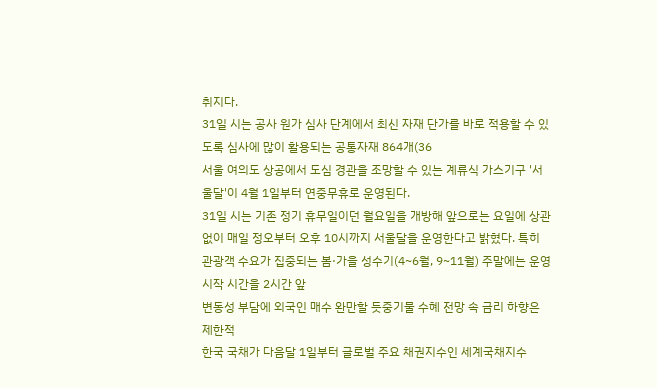취지다.
31일 시는 공사 원가 심사 단계에서 최신 자재 단가를 바로 적용할 수 있도록 심사에 많이 활용되는 공통자재 864개(36
서울 여의도 상공에서 도심 경관을 조망할 수 있는 계류식 가스기구 '서울달'이 4월 1일부터 연중무휴로 운영된다.
31일 시는 기존 정기 휴무일이던 월요일을 개방해 앞으로는 요일에 상관없이 매일 정오부터 오후 10시까지 서울달을 운영한다고 밝혔다. 특히 관광객 수요가 집중되는 봄·가을 성수기(4~6월, 9~11월) 주말에는 운영 시작 시간을 2시간 앞
변동성 부담에 외국인 매수 완만할 듯중기물 수혜 전망 속 금리 하향은 제한적
한국 국채가 다음달 1일부터 글로벌 주요 채권지수인 세계국채지수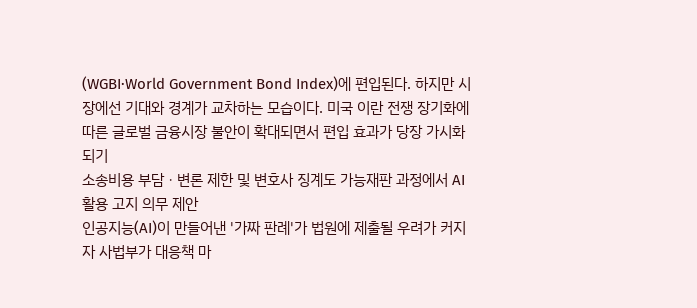(WGBI·World Government Bond Index)에 편입된다. 하지만 시장에선 기대와 경계가 교차하는 모습이다. 미국 이란 전쟁 장기화에 따른 글로벌 금융시장 불안이 확대되면서 편입 효과가 당장 가시화되기
소송비용 부담ㆍ변론 제한 및 변호사 징계도 가능재판 과정에서 AI 활용 고지 의무 제안
인공지능(AI)이 만들어낸 '가짜 판례'가 법원에 제출될 우려가 커지자 사법부가 대응책 마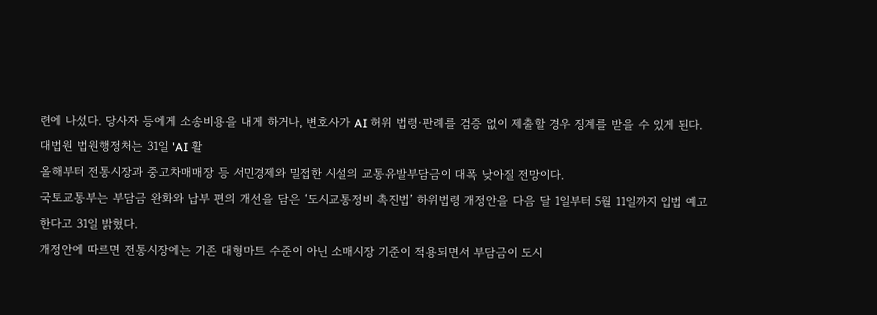련에 나섰다. 당사자 등에게 소송비용을 내게 하거나, 변호사가 AI 허위 법령·판례를 검증 없이 제출할 경우 징계를 받을 수 있게 된다.
대법원 법원행정처는 31일 'AI 활
올해부터 전통시장과 중고차매매장 등 서민경제와 밀접한 시설의 교통유발부담금이 대폭 낮아질 전망이다.
국토교통부는 부담금 완화와 납부 편의 개선을 담은 ‘도시교통정비 촉진법’ 하위법령 개정안을 다음 달 1일부터 5월 11일까지 입법 예고한다고 31일 밝혔다.
개정안에 따르면 전통시장에는 기존 대형마트 수준이 아닌 소매시장 기준이 적용되면서 부담금이 도시